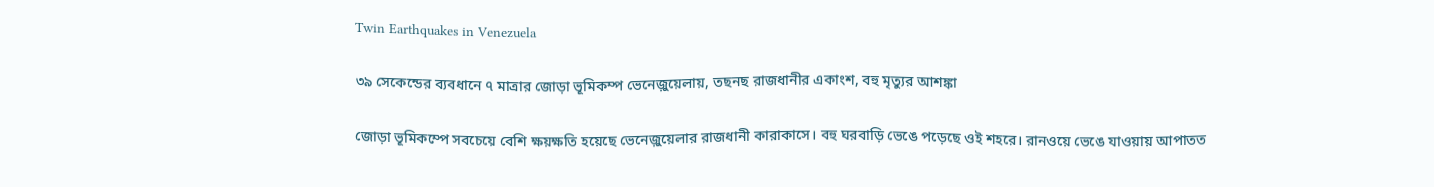Twin Earthquakes in Venezuela

৩৯ সেকেন্ডের ব্যবধানে ৭ মাত্রার জোড়া ভূমিকম্প ভেনেজ়ুয়েলায়, তছনছ রাজধানীর একাংশ, বহু মৃত্যুর আশঙ্কা

জোড়া ভূমিকম্পে সবচেয়ে বেশি ক্ষয়ক্ষতি হয়েছে ভেনেজ়ুয়েলার রাজধানী কারাকাসে। বহু ঘরবাড়ি ভেঙে পড়েছে ওই শহরে। রানওয়ে ভেঙে যাওয়ায় আপাতত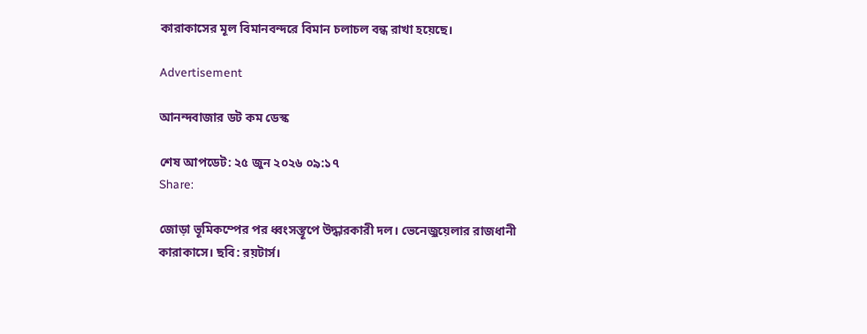কারাকাসের মূল বিমানবন্দরে বিমান চলাচল বন্ধ রাখা হয়েছে।

Advertisement

আনন্দবাজার ডট কম ডেস্ক

শেষ আপডেট: ২৫ জুন ২০২৬ ০৯:১৭
Share:

জোড়া ভূমিকম্পের পর ধ্বংসস্তূপে উদ্ধারকারী দল। ভেনেজ়ুয়েলার রাজধানী কারাকাসে। ছবি: রয়টার্স।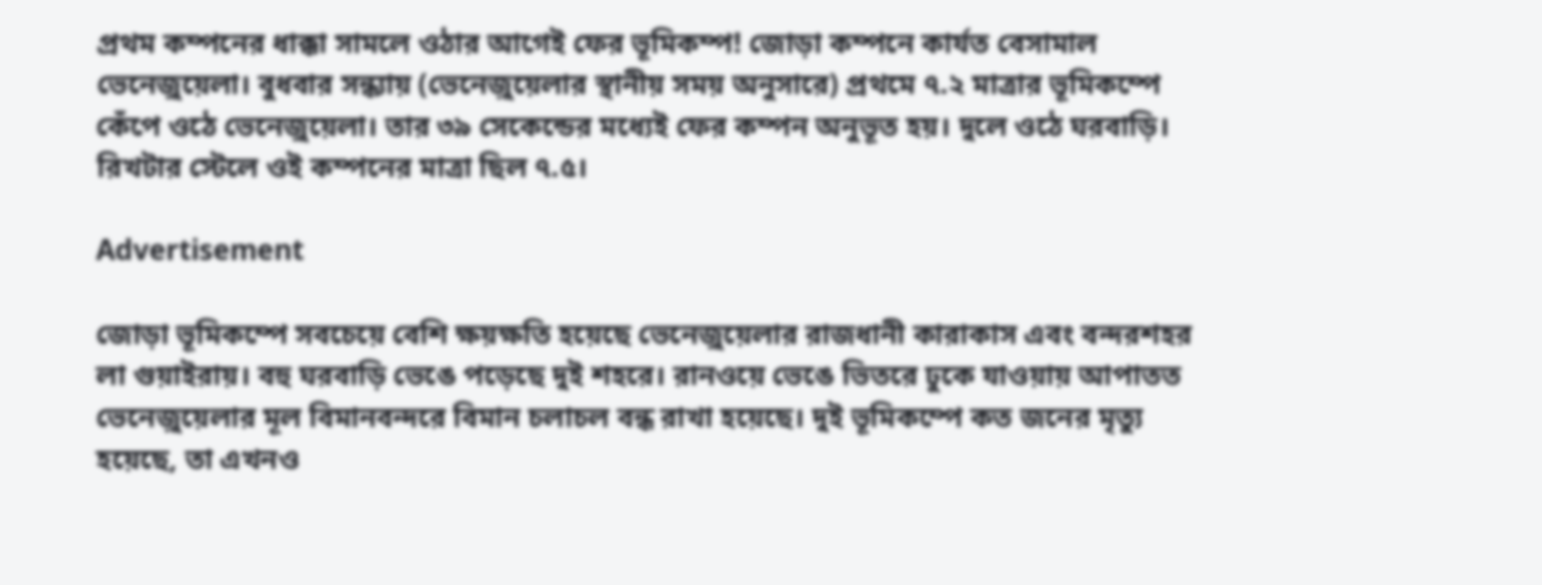প্রথম কম্পনের ধাক্কা সামলে ওঠার আগেই ফের ভূমিকম্প! জোড়া কম্পনে কার্যত বেসামাল ভেনেজ়ুয়েলা। বুধবার সন্ধ্যায় (ভেনেজ়ুয়েলার স্থানীয় সময় অনুসারে) প্রথমে ৭.২ মাত্রার ভূমিকম্পে কেঁপে ওঠে ভেনেজ়ুয়েলা। তার ৩৯ সেকেন্ডের মধ্যেই ফের কম্পন অনুভূত হয়। দুলে ওঠে ঘরবাড়ি। রিখটার স্টেলে ওই কম্পনের মাত্রা ছিল ৭.৫।

Advertisement

জোড়া ভূমিকম্পে সবচেয়ে বেশি ক্ষয়ক্ষতি হয়েছে ভেনেজ়ুয়েলার রাজধানী কারাকাস এবং বন্দরশহর লা গুয়াইরায়। বহু ঘরবাড়ি ভেঙে পড়েছে দুই শহরে। রানওয়ে ভেঙে ভিতরে ঢুকে যাওয়ায় আপাতত ভেনেজ়ুয়েলার মূল বিমানবন্দরে বিমান চলাচল বন্ধ রাখা হয়েছে। দুই ভূমিকম্পে কত জনের মৃত্যু হয়েছে, তা এখনও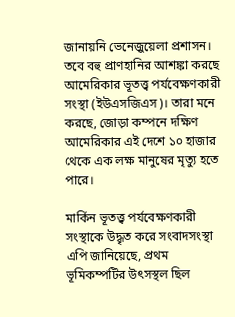জানায়নি ভেনেজ়ুয়েলা প্রশাসন। তবে বহু প্রাণহানির আশঙ্কা করছে আমেরিকার ভূতত্ত্ব পর্যবেক্ষণকারী সংস্থা (ইউএসজিএস)। তারা মনে করছে, জোড়া কম্পনে দক্ষিণ আমেরিকার এই দেশে ১০ হাজার থেকে এক লক্ষ মানুষের মৃত্যু হতে পারে।

মার্কিন ভূতত্ত্ব পর্যবেক্ষণকারী সংস্থাকে উদ্ধৃত করে সংবাদসংস্থা এপি জানিয়েছে, প্রথম ভূমিকম্পটির উৎসস্থল ছিল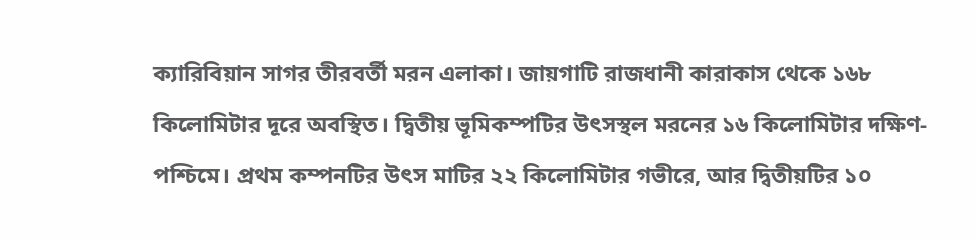ক্যারিবিয়ান সাগর তীরবর্তী মরন এলাকা। জায়গাটি রাজধানী কারাকাস থেকে ১৬৮ কিলোমিটার দূরে অবস্থিত। দ্বিতীয় ভূমিকম্পটির উৎসস্থল মরনের ১৬ কিলোমিটার দক্ষিণ-পশ্চিমে। প্রথম কম্পনটির উৎস মাটির ২২ কিলোমিটার গভীরে, আর দ্বিতীয়টির ১০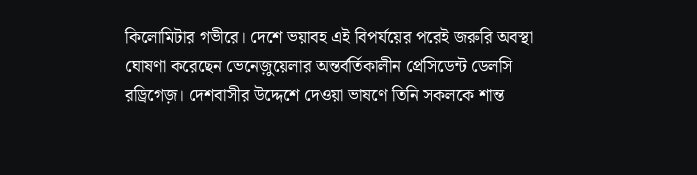কিলোমিটার গভীরে। দেশে ভয়াবহ এই বিপর্যয়ের পরেই জরুরি অবস্থা ঘোষণা করেছেন ভেনেজ়ুয়েলার অন্তর্বর্তিকালীন প্রেসিডেন্ট ডেলসি রড্রিগেজ়। দেশবাসীর উদ্দেশে দেওয়া ভাষণে তিনি সকলকে শান্ত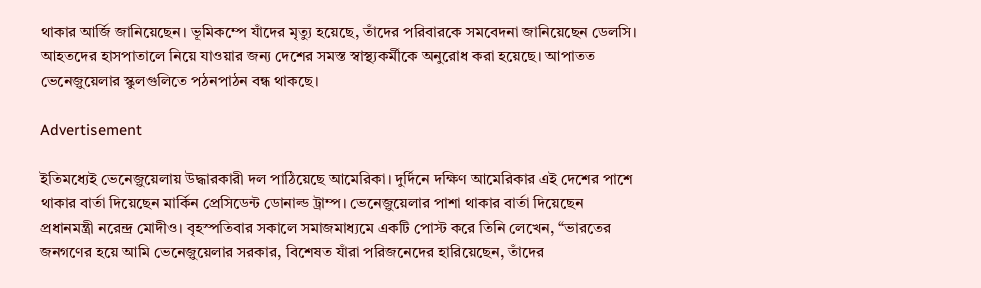থাকার আর্জি জানিয়েছেন। ভূমিকম্পে যাঁদের মৃত্যু হয়েছে, তাঁদের পরিবারকে সমবেদনা জানিয়েছেন ডেলসি। আহতদের হাসপাতালে নিয়ে যাওয়ার জন্য দেশের সমস্ত স্বাস্থ্যকর্মীকে অনুরোধ করা হয়েছে। আপাতত ভেনেজ়ুয়েলার স্কুলগুলিতে পঠনপাঠন বন্ধ থাকছে।

Advertisement

ইতিমধ্যেই ভেনেজ়ুয়েলায় উদ্ধারকারী দল পাঠিয়েছে আমেরিকা। দুর্দিনে দক্ষিণ আমেরিকার এই দেশের পাশে থাকার বার্তা দিয়েছেন মার্কিন প্রেসিডেন্ট ডোনাল্ড ট্রাম্প। ভেনেজ়ুয়েলার পাশা থাকার বার্তা দিয়েছেন প্রধানমন্ত্রী নরেন্দ্র মোদীও। বৃহস্পতিবার সকালে সমাজমাধ্যমে একটি পোস্ট করে তিনি লেখেন, “ভারতের জনগণের হয়ে আমি ভেনেজ়ুয়েলার সরকার, বিশেষত যাঁরা পরিজনেদের হারিয়েছেন, তাঁদের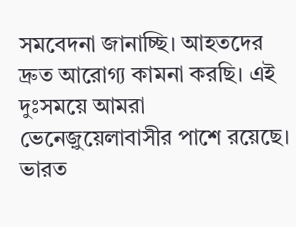সমবেদনা জানাচ্ছি। আহতদের দ্রুত আরোগ্য কামনা করছি। এই দুঃসময়ে আমরা ভেনেজ়ুয়েলাবাসীর পাশে রয়েছে। ভারত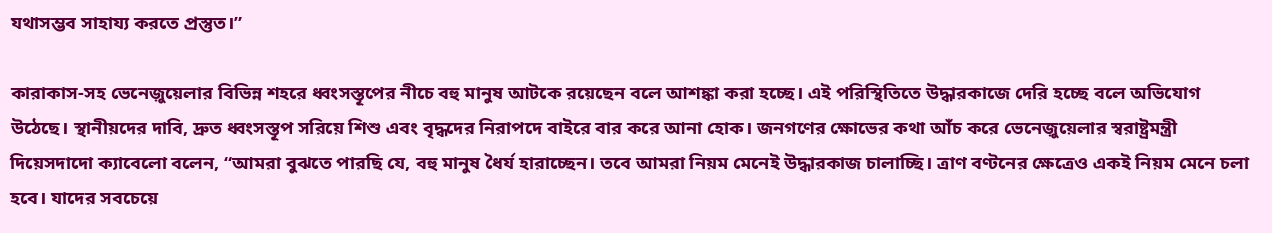যথাসম্ভব সাহায্য করতে প্রস্তুত।”

কারাকাস-সহ ভেনেজ়ুয়েলার বিভিন্ন শহরে ধ্বংসস্তূপের নীচে বহু মানুষ আটকে রয়েছেন বলে আশঙ্কা করা হচ্ছে। এই পরিস্থিতিতে উদ্ধারকাজে দেরি হচ্ছে বলে অভিযোগ উঠেছে। স্থানীয়দের দাবি, দ্রুত ধ্বংসস্তূপ সরিয়ে শিশু এবং বৃদ্ধদের নিরাপদে বাইরে বার করে আনা হোক। জনগণের ক্ষোভের কথা আঁচ করে ভেনেজ়ুয়েলার স্বরাষ্ট্রমন্ত্রী দিয়েসদাদো ক্যাবেলো বলেন, “আমরা বুঝতে পারছি যে, বহু মানুষ ধৈর্য হারাচ্ছেন। তবে আমরা নিয়ম মেনেই উদ্ধারকাজ চালাচ্ছি। ত্রাণ বণ্টনের ক্ষেত্রেও একই নিয়ম মেনে চলা হবে। যাদের সবচেয়ে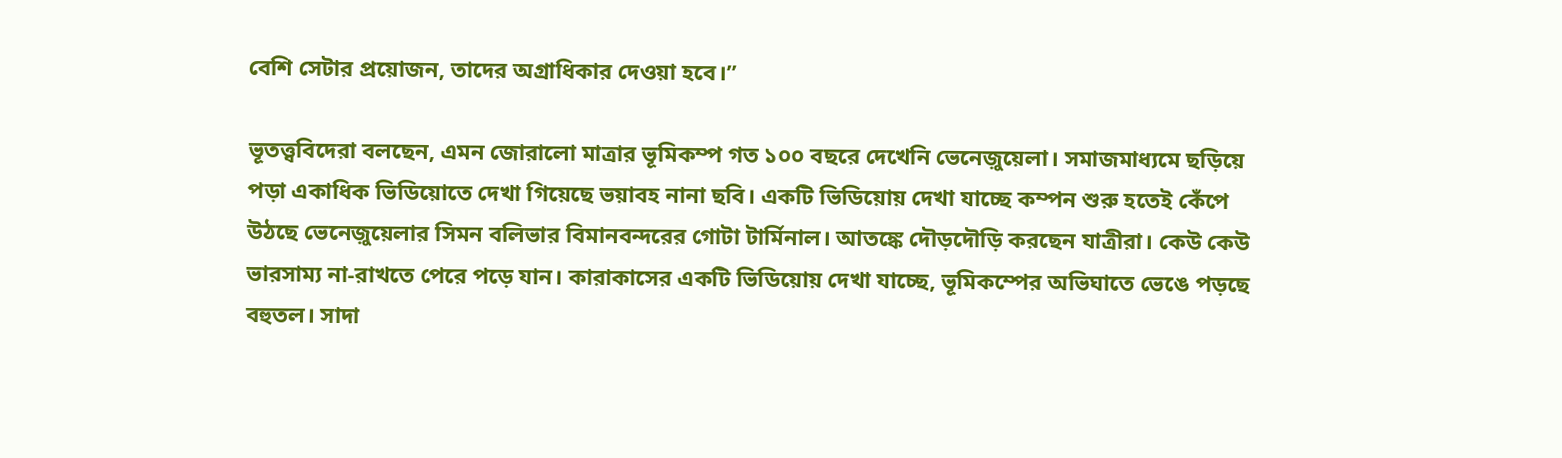বেশি সেটার প্রয়োজন, তাদের অগ্রাধিকার দেওয়া হবে।”

ভূতত্ত্ববিদেরা বলছেন, এমন জোরালো মাত্রার ভূমিকম্প গত ১০০ বছরে দেখেনি ভেনেজ়ুয়েলা। সমাজমাধ্যমে ছড়িয়ে পড়া একাধিক ভিডিয়োতে দেখা গিয়েছে ভয়াবহ নানা ছবি। একটি ভিডিয়োয় দেখা যাচ্ছে কম্পন শুরু হতেই কেঁপে উঠছে ভেনেজ়ুয়েলার সিমন বলিভার বিমানবন্দরের গোটা টার্মিনাল। আতঙ্কে দৌড়দৌড়ি করছেন যাত্রীরা। কেউ কেউ ভারসাম্য না-রাখতে পেরে পড়ে যান। কারাকাসের একটি ভিডিয়োয় দেখা যাচ্ছে, ভূমিকম্পের অভিঘাতে ভেঙে পড়ছে বহুতল। সাদা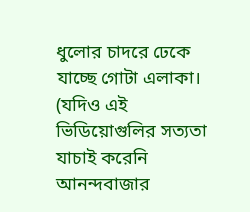ধুলোর চাদরে ঢেকে যাচ্ছে গোটা এলাকা। (যদিও এই ভিডিয়োগুলির সত্যতা যাচাই করেনি আনন্দবাজার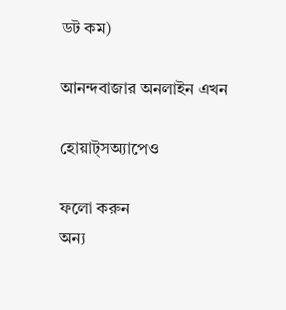ডট কম)

আনন্দবাজার অনলাইন এখন

হোয়াট্‌সঅ্যাপেও

ফলো করুন
অন্য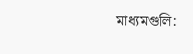মাধ্যমগুলি: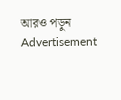আরও পড়ুন
Advertisement